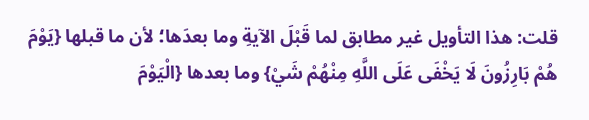قلت: هذا التأويل غير مطابق لما قَبْلَ الآيةِ وما بعدَها؛ لأن ما قبلها {يَوْمَ هُمْ بَارِزُونَ لَا يَخْفَى عَلَى اللَّهِ مِنْهُمْ شَيْ} وما بعدها {الْيَوْمَ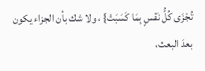تُجْزَى كُلُّ نَفْسٍ بِمَا كَسَبَتْ} ، ولا شك بأن الجزاء يكون بعدَ البعث،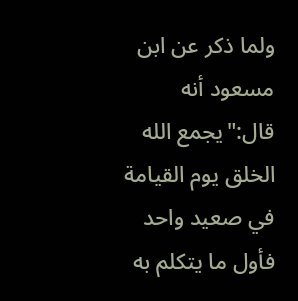ولما ذكر عن ابن مسعود أنه قال:"يجمع الله الخلق يوم القيامة في صعيد واحد فأول ما يتكلم به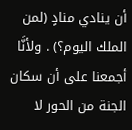أن ينادي منادٍ (لمن الملك اليوم؟) . ولأنَّا أجمعنا على أن سكان الجنة من الحور لا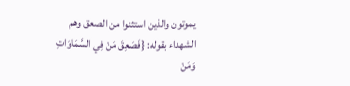يموتون والذين استثنوا من الصعق وهم الشهداء بقوله: {فَصَعِقَ مَنْ فِي السَّمَاوَاتِ وَمَنْ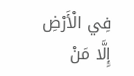فِي الْأَرْضِ إِلَّا مَنْ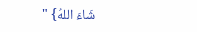شَاءَ اللهُ} "